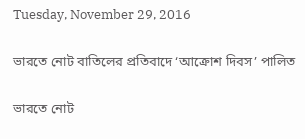Tuesday, November 29, 2016

ভারতে নোট বাতিলের প্রতিবাদে ‘আক্রোশ দিবস’ পালিত

ভারতে নোট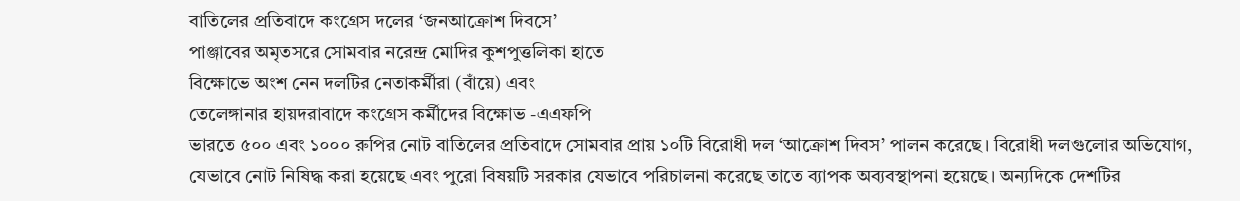বাতিলের প্রতিবাদে কংগ্রেস দলের ‘জনআক্রোশ দিবসে’
পাঞ্জাবের অমৃতসরে সোমবার নরেন্দ্র মোদির কুশপুত্তলিকা হাতে
বিক্ষোভে অংশ নেন দলটির নেতাকর্মীরা (বাঁয়ে) এবং
তেলেঙ্গানার হায়দরাবাদে কংগ্রেস কর্মীদের বিক্ষোভ -এএফপি
ভারতে ৫০০ এবং ১০০০ রুপির নোট বাতিলের প্রতিবাদে সোমবার প্রায় ১০টি বিরোধী দল ‘আক্রোশ দিবস’ পালন করেছে। বিরোধী দলগুলোর অভিযোগ, যেভাবে নোট নিষিদ্ধ করা হয়েছে এবং পুরো বিষয়টি সরকার যেভাবে পরিচালনা করেছে তাতে ব্যাপক অব্যবস্থাপনা হয়েছে। অন্যদিকে দেশটির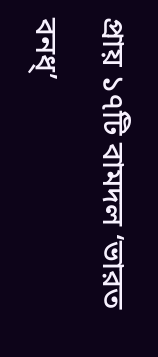প্রায় ১৭টি বামদল ‘ভারত বনধ্’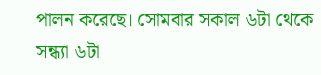পালন করেছে। সোমবার সকাল ৬টা থেকে সন্ধ্যা ৬টা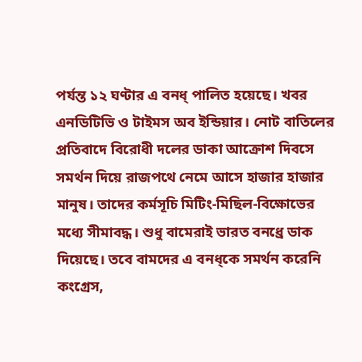পর্যন্ত ১২ ঘণ্টার এ বনধ্ পালিত হয়েছে। খবর এনডিটিভি ও টাইমস অব ইন্ডিয়ার। নোট বাতিলের প্রতিবাদে বিরোধী দলের ডাকা আক্রোশ দিবসে সমর্থন দিয়ে রাজপথে নেমে আসে হাজার হাজার মানুষ। তাদের কর্মসূচি মিটিং-মিছিল-বিক্ষোভের মধ্যে সীমাবদ্ধ। শুধু বামেরাই ভারত বনধ্রে ডাক দিয়েছে। তবে বামদের এ বনধ্কে সমর্থন করেনি কংগ্রেস,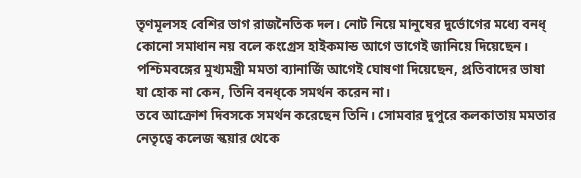তৃণমূলসহ বেশির ভাগ রাজনৈতিক দল। নোট নিয়ে মানুষের দুর্ভোগের মধ্যে বনধ্ কোনো সমাধান নয় বলে কংগ্রেস হাইকমান্ড আগে ভাগেই জানিয়ে দিয়েছেন। পশ্চিমবঙ্গের মুখ্যমন্ত্রী মমতা ব্যানার্জি আগেই ঘোষণা দিয়েছেন, প্রতিবাদের ভাষা যা হোক না কেন, তিনি বনধ্কে সমর্থন করেন না।
তবে আক্রোশ দিবসকে সমর্থন করেছেন তিনি। সোমবার দুপুরে কলকাতায় মমতার নেতৃত্বে কলেজ স্কয়ার থেকে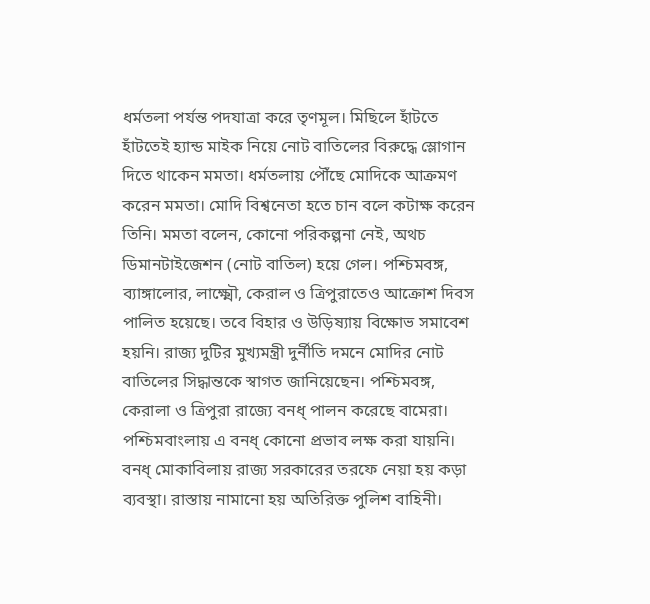ধর্মতলা পর্যন্ত পদযাত্রা করে তৃণমূল। মিছিলে হাঁটতে হাঁটতেই হ্যান্ড মাইক নিয়ে নোট বাতিলের বিরুদ্ধে স্লোগান দিতে থাকেন মমতা। ধর্মতলায় পৌঁছে মোদিকে আক্রমণ করেন মমতা। মোদি বিশ্বনেতা হতে চান বলে কটাক্ষ করেন তিনি। মমতা বলেন, কোনো পরিকল্পনা নেই, অথচ ডিমানটাইজেশন (নোট বাতিল) হয়ে গেল। পশ্চিমবঙ্গ, ব্যাঙ্গালোর, লাক্ষ্মৌ, কেরাল ও ত্রিপুরাতেও আক্রোশ দিবস পালিত হয়েছে। তবে বিহার ও উড়িষ্যায় বিক্ষোভ সমাবেশ হয়নি। রাজ্য দুটির মুখ্যমন্ত্রী দুর্নীতি দমনে মোদির নোট বাতিলের সিদ্ধান্তকে স্বাগত জানিয়েছেন। পশ্চিমবঙ্গ, কেরালা ও ত্রিপুরা রাজ্যে বনধ্ পালন করেছে বামেরা। পশ্চিমবাংলায় এ বনধ্ কোনো প্রভাব লক্ষ করা যায়নি। বনধ্ মোকাবিলায় রাজ্য সরকারের তরফে নেয়া হয় কড়া ব্যবস্থা। রাস্তায় নামানো হয় অতিরিক্ত পুলিশ বাহিনী।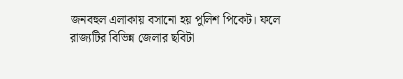জনবহুল এলাকায় বসানো হয় পুলিশ পিকেট। ফলে রাজ্যটির বিভিন্ন জেলার ছবিটা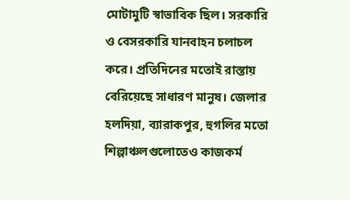মোটামুটি স্বাভাবিক ছিল। সরকারি ও বেসরকারি যানবাহন চলাচল করে। প্রতিদিনের মতোই রাস্তায় বেরিয়েছে সাধারণ মানুষ। জেলার হলদিয়া, ব্যারাকপুর, হুগলির মতো শিল্পাঞ্চলগুলোতেও কাজকর্ম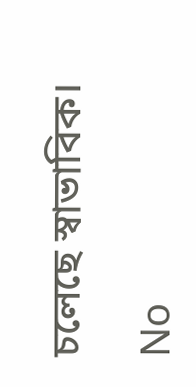চলেছে স্বাভাবিক।

No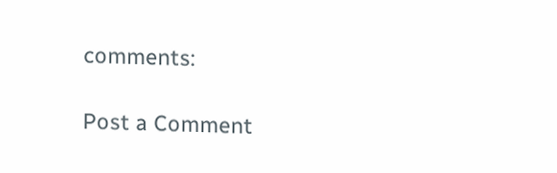comments:

Post a Comment